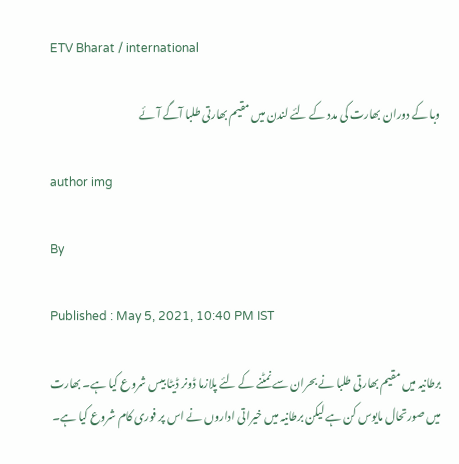ETV Bharat / international

وبا کے دوران بھارت کی مدد کے لئے لندن میں مقیم بھارتی طلبا آگے آئے

author img

By

Published : May 5, 2021, 10:40 PM IST

برطانیہ میں مقیم بھارتی طلبا نے بحران سے نمٹنے کے لئے پلازما ڈونر ڈیٹا بیس شروع کیا ہے۔ بھارت میں صورتحال مایوس کن ہے لیکن برطانیہ میں خیراتی اداروں نے اس پر فوری کام شروع کیا ہے۔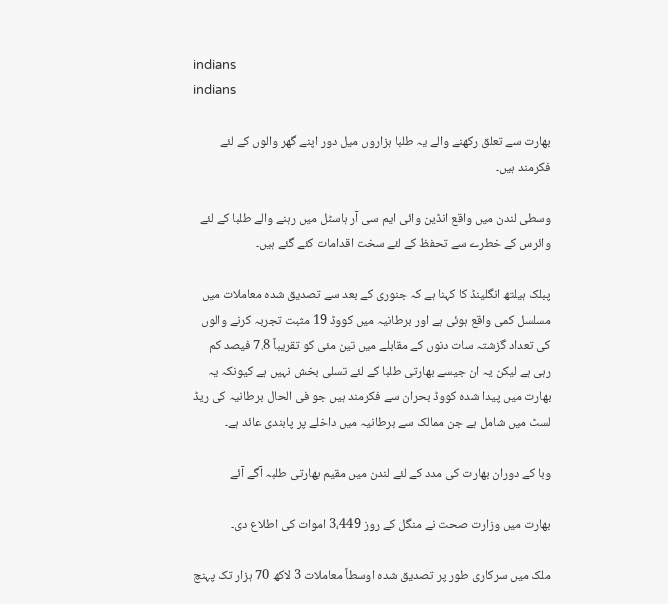indians
indians

بھارت سے تعلق رکھنے والے یہ طلبا ہزاروں میل دور اپنے گھر والوں کے لئے فکرمند ہیں۔

وسطی لندن میں واقع انڈین وائی ایم سی آر ہاسٹل میں رہنے والے طلبا کے لئے وائرس کے خطرے سے تحفظ کے لئے سخت اقدامات کئے گئے ہیں۔

پبلک ہیلتھ انگلینڈ کا کہنا ہے کہ جنوری کے بعد سے تصدیق شدہ معاملات میں مسلسل کمی واقع ہوئی ہے اور برطانیہ میں کووڈ 19 مثبت تجربہ کرنے والوں کی تعداد گزشتہ سات دنوں کے مقابلے میں تین مئی کو تقریباً 7.8 فیصد کم رہی ہے لیکن یہ ان جیسے بھارتی طلبا کے لئے تسلی بخش نہیں ہے کیونکہ یہ بھارت میں پیدا شدہ کووڈ بحران سے فکرمند ہیں جو فی الحال برطانیہ کی ریڈ لسٹ میں شامل ہے جن ممالک سے برطانیہ میں داخلے پر پابندی عائد ہے۔

وبا کے دوران بھارت کی مدد کے لئے لندن میں مقیم بھارتی طلبہ آگے آئے

بھارت میں وزارت صحت نے منگل کے روز 3،449 اموات کی اطلاع دی۔

ملک میں سرکاری طور پر تصدیق شدہ اوسطاً معاملات 3 لاکھ 70 ہزار تک پہنچ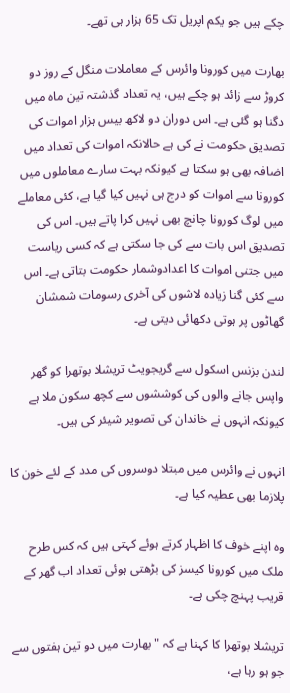چکے ہیں جو یکم اپریل تک 65 ہزار ہی تھے۔

بھارت میں کورونا وائرس کے معاملات منگل کے روز دو کروڑ سے زائد ہو چکے ہیں، یہ تعداد گذشتہ تین ماہ میں دگنا ہو گئی ہے۔ اس دوران دو لاکھ بیس ہزار اموات کی تصدیق حکومت نے کی ہے حالانکہ اموات کی تعداد میں اضافہ بھی ہو سکتا ہے کیونکہ بہت سارے معاملوں میں کورونا سے اموات کو درج ہی نہیں کیا گیا ہے، کئی معاملے میں لوگ کورونا چانچ بھی نہیں کرا پاتے ہیں۔ اس کی تصدیق اس بات سے کی جا سکتی ہے کہ کسی ریاست میں جتنی اموات کا اعدادوشمار حکومت بتاتی ہے۔ اس سے کئی گنا زیادہ لاشوں کی آخری رسومات شمشان گھاٹوں پر ہوتی دکھائی دیتی ہے۔

لندن بزنس اسکول سے گریجویٹ تریشلا بوتھرا کو گھر واپس جانے والوں کی کوششوں سے کچھ سکون ملا ہے کیونکہ انہوں نے خاندان کی تصویر شیئر کی ہیں۔

انہوں نے وائرس میں مبتلا دوسروں کی مدد کے لئے خون کا پلازما بھی عطیہ کیا ہے۔

وہ اپنے خوف کا اظہار کرتے ہوئے کہتی ہیں کہ کس طرح ملک میں کورونا کیسز کی بڑھتی ہوئی تعداد اب گھر کے قریب پہنچ چکی ہے۔

تریشلا بوتھرا کا کہنا ہے کہ "بھارت میں دو تین ہفتوں سے جو ہو رہا ہے،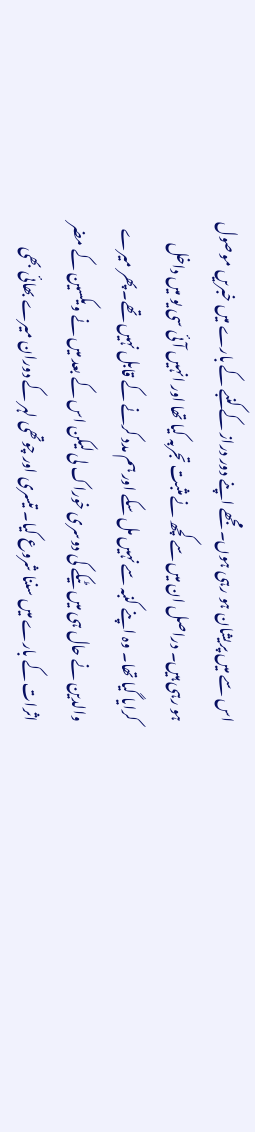اس سے میں پریشان ہو رہی ہوں۔ مجھے اپنے دور دراز کے کنبے کے بارے میں خبریں موصول ہو رہی ہیں۔ دراصل ان میں سے کچھ نے مثبت تجربہ کیا تھا اور انہیں آئی سی یو میں داخل کرایا گیا تھا۔ وہ اپنے کنبہ سے نہیں مل سکے اور ہم مدد کرنے کے قابل نہیں تھے۔ پھر میرے والدین نے حال ہی میں ٹیکے کی دوسری خوراک لی لیکن اس کے بعد میں نے ویکسین کے مضر اثرات کے بارے میں سننا شروع کیا۔ تیسری اور چوتھی لہر کے دوران میرے بھائی بھی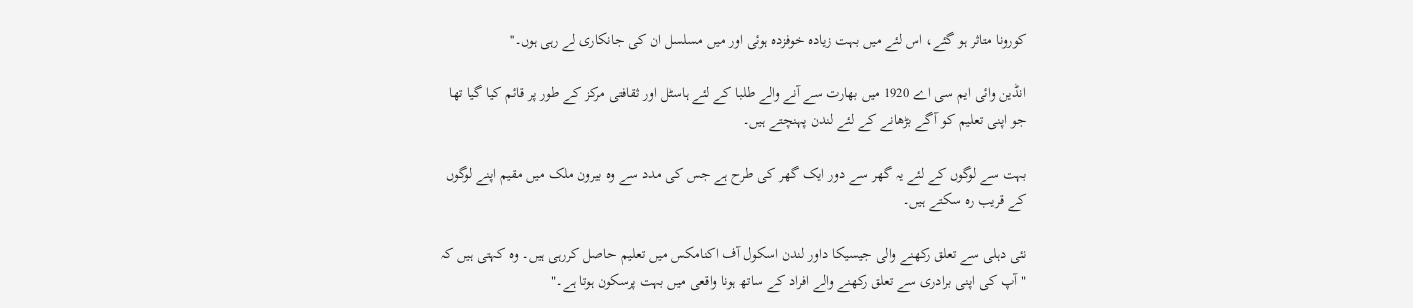کورونا متاثر ہو گئے، اس لئے میں بہت زیادہ خوفزدہ ہوئی اور میں مسلسل ان کی جانکاری لے رہی ہوں۔''

انڈین وائی ایم سی اے 1920 میں بھارت سے آنے والے طلبا کے لئے ہاسٹل اور ثقافتی مرکز کے طور پر قائم کیا گیا تھا جو اپنی تعلیم کو آگے بڑھانے کے لئے لندن پہنچتے ہیں۔

بہت سے لوگوں کے لئے یہ گھر سے دور ایک گھر کی طرح ہے جس کی مدد سے وہ بیرون ملک میں مقیم اپنے لوگوں کے قریب رہ سکتے ہیں۔

نئی دہلی سے تعلق رکھنے والی جیسیکا داور لندن اسکول آف اکنامکس میں تعلیم حاصل کررہی ہیں۔ وہ کہتی ہیں کہ "آپ کی اپنی برادری سے تعلق رکھنے والے افراد کے ساتھ ہونا واقعی میں بہت پرسکون ہوتا ہے۔"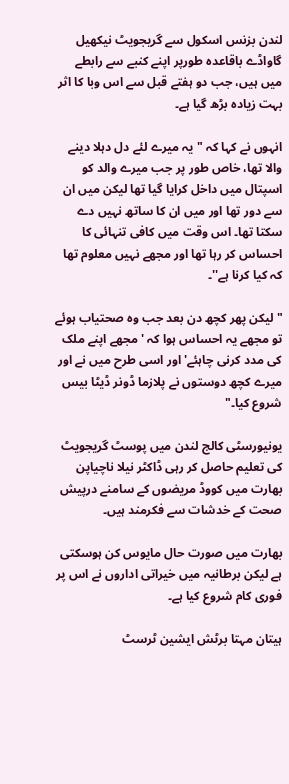لندن بزنس اسکول سے گریجویٹ نیکھیل گاواڈے باقاعدہ طورپر اپنے کنبے سے رابطے میں ہیں، جب دو ہفتے قبل سے اس وبا کا اثر بہت زیادہ بڑھ گیا ہے۔

انہوں نے کہا کہ "یہ میرے لئے دل دہلا دینے والا تھا، خاص طور پر جب میرے والد کو اسپتال میں داخل کرایا گیا تھا لیکن میں ان سے دور تھا اور میں ان کا ساتھ نہیں دے سکتا تھا۔ اس وقت میں کافی تنہائی کا احساس کر رہا تھا اور مجھے نہیں معلوم تھا کہ کیا کرنا ہے''۔

"لیکن پھر کچھ دن بعد جب وہ صحتیاب ہوئے تو مجھے یہ احساس ہوا کہ 'مجھے اپنے ملک کی مدد کرنی چاہئے' اور اسی طرح میں نے اور میرے کچھ دوستوں نے پلازما ڈونر ڈیٹا بیس شروع کیا۔"

یونیورسٹی کالج لندن میں پوسٹ گریجویٹ کی تعلیم حاصل کر رہی ڈاکٹر نیلا ناچیاپن بھارت میں کووڈ مریضوں کے سامنے درپیش صحت کے خدشات سے فکرمند ہیں۔

بھارت میں صورت حال مایوس کن ہوسکتی ہے لیکن برطانیہ میں خیراتی اداروں نے اس پر فوری کام شروع کیا ہے۔

ہیتان مہتا برٹش ایشین ٹرسٹ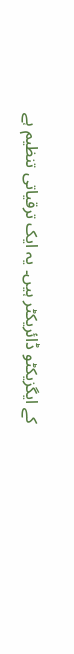کے ایگزیکٹو ڈائریکٹر ہیں۔ یہ ایک ترقیاتی تنظیم ہے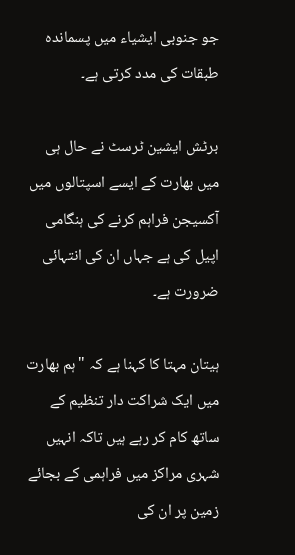جو جنوبی ایشیاء میں پسماندہ طبقات کی مدد کرتی ہے۔

برٹش ایشین ٹرسٹ نے حال ہی میں بھارت کے ایسے اسپتالوں میں آکسیجن فراہم کرنے کی ہنگامی اپیل کی ہے جہاں ان کی انتہائی ضرورت ہے۔

ہیتان مہتا کا کہنا ہے کہ "ہم بھارت میں ایک شراکت دار تنظیم کے ساتھ کام کر رہے ہیں تاکہ انہیں شہری مراکز میں فراہمی کے بجائے زمین پر ان کی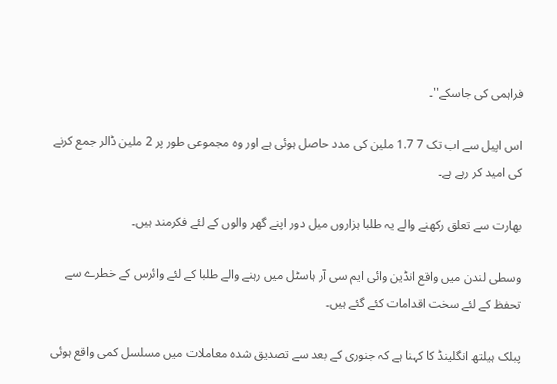فراہمی کی جاسکے''۔

اس اپیل سے اب تک 7 1.7 ملین کی مدد حاصل ہوئی ہے اور وہ مجموعی طور پر 2 ملین ڈالر جمع کرنے کی امید کر رہے ہے۔

بھارت سے تعلق رکھنے والے یہ طلبا ہزاروں میل دور اپنے گھر والوں کے لئے فکرمند ہیں۔

وسطی لندن میں واقع انڈین وائی ایم سی آر ہاسٹل میں رہنے والے طلبا کے لئے وائرس کے خطرے سے تحفظ کے لئے سخت اقدامات کئے گئے ہیں۔

پبلک ہیلتھ انگلینڈ کا کہنا ہے کہ جنوری کے بعد سے تصدیق شدہ معاملات میں مسلسل کمی واقع ہوئی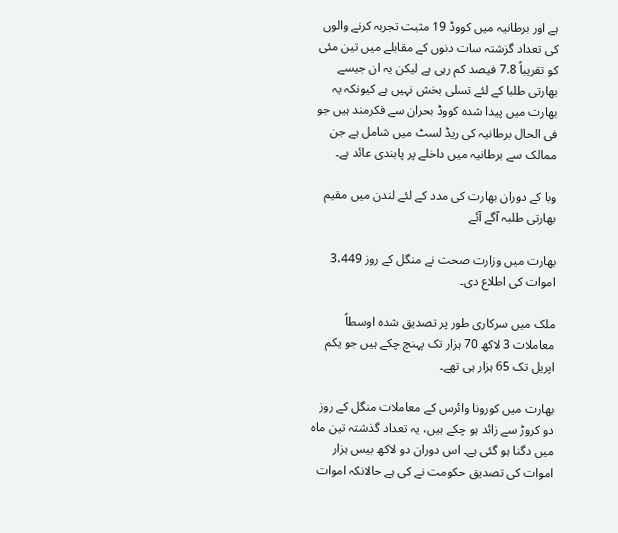ہے اور برطانیہ میں کووڈ 19 مثبت تجربہ کرنے والوں کی تعداد گزشتہ سات دنوں کے مقابلے میں تین مئی کو تقریباً 7.8 فیصد کم رہی ہے لیکن یہ ان جیسے بھارتی طلبا کے لئے تسلی بخش نہیں ہے کیونکہ یہ بھارت میں پیدا شدہ کووڈ بحران سے فکرمند ہیں جو فی الحال برطانیہ کی ریڈ لسٹ میں شامل ہے جن ممالک سے برطانیہ میں داخلے پر پابندی عائد ہے۔

وبا کے دوران بھارت کی مدد کے لئے لندن میں مقیم بھارتی طلبہ آگے آئے

بھارت میں وزارت صحت نے منگل کے روز 3،449 اموات کی اطلاع دی۔

ملک میں سرکاری طور پر تصدیق شدہ اوسطاً معاملات 3 لاکھ 70 ہزار تک پہنچ چکے ہیں جو یکم اپریل تک 65 ہزار ہی تھے۔

بھارت میں کورونا وائرس کے معاملات منگل کے روز دو کروڑ سے زائد ہو چکے ہیں، یہ تعداد گذشتہ تین ماہ میں دگنا ہو گئی ہے۔ اس دوران دو لاکھ بیس ہزار اموات کی تصدیق حکومت نے کی ہے حالانکہ اموات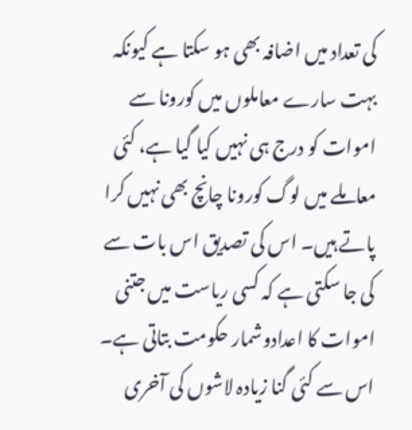کی تعداد میں اضافہ بھی ہو سکتا ہے کیونکہ بہت سارے معاملوں میں کورونا سے اموات کو درج ہی نہیں کیا گیا ہے، کئی معاملے میں لوگ کورونا چانچ بھی نہیں کرا پاتے ہیں۔ اس کی تصدیق اس بات سے کی جا سکتی ہے کہ کسی ریاست میں جتنی اموات کا اعدادوشمار حکومت بتاتی ہے۔ اس سے کئی گنا زیادہ لاشوں کی آخری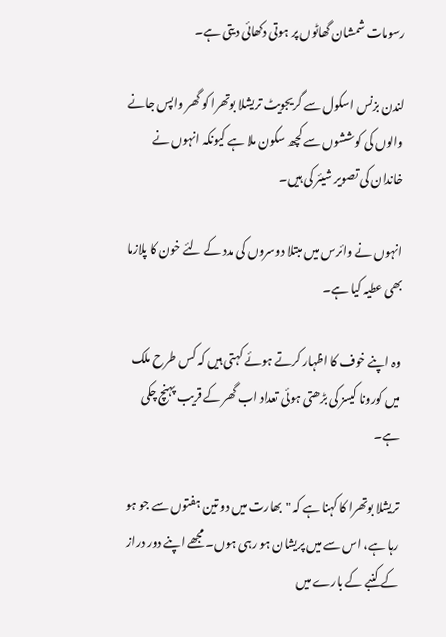رسومات شمشان گھاٹوں پر ہوتی دکھائی دیتی ہے۔

لندن بزنس اسکول سے گریجویٹ تریشلا بوتھرا کو گھر واپس جانے والوں کی کوششوں سے کچھ سکون ملا ہے کیونکہ انہوں نے خاندان کی تصویر شیئر کی ہیں۔

انہوں نے وائرس میں مبتلا دوسروں کی مدد کے لئے خون کا پلازما بھی عطیہ کیا ہے۔

وہ اپنے خوف کا اظہار کرتے ہوئے کہتی ہیں کہ کس طرح ملک میں کورونا کیسز کی بڑھتی ہوئی تعداد اب گھر کے قریب پہنچ چکی ہے۔

تریشلا بوتھرا کا کہنا ہے کہ "بھارت میں دو تین ہفتوں سے جو ہو رہا ہے، اس سے میں پریشان ہو رہی ہوں۔ مجھے اپنے دور دراز کے کنبے کے بارے میں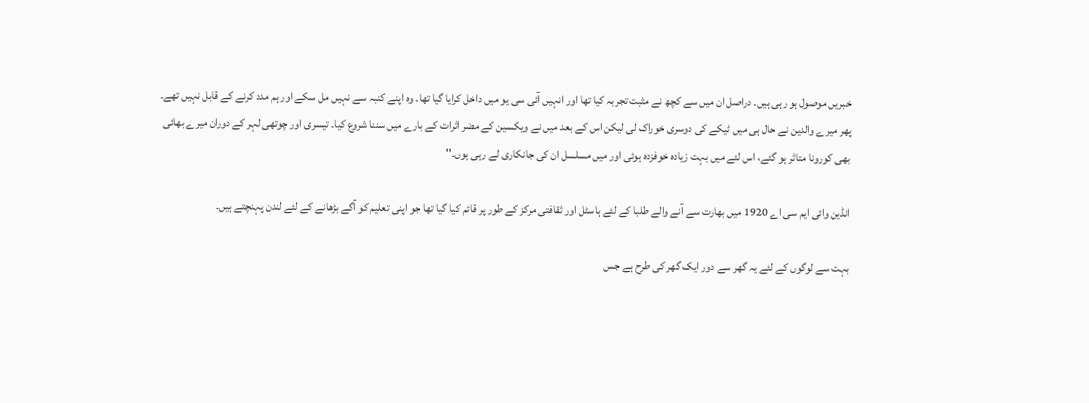خبریں موصول ہو رہی ہیں۔ دراصل ان میں سے کچھ نے مثبت تجربہ کیا تھا اور انہیں آئی سی یو میں داخل کرایا گیا تھا۔ وہ اپنے کنبہ سے نہیں مل سکے اور ہم مدد کرنے کے قابل نہیں تھے۔ پھر میرے والدین نے حال ہی میں ٹیکے کی دوسری خوراک لی لیکن اس کے بعد میں نے ویکسین کے مضر اثرات کے بارے میں سننا شروع کیا۔ تیسری اور چوتھی لہر کے دوران میرے بھائی بھی کورونا متاثر ہو گئے، اس لئے میں بہت زیادہ خوفزدہ ہوئی اور میں مسلسل ان کی جانکاری لے رہی ہوں۔''

انڈین وائی ایم سی اے 1920 میں بھارت سے آنے والے طلبا کے لئے ہاسٹل اور ثقافتی مرکز کے طور پر قائم کیا گیا تھا جو اپنی تعلیم کو آگے بڑھانے کے لئے لندن پہنچتے ہیں۔

بہت سے لوگوں کے لئے یہ گھر سے دور ایک گھر کی طرح ہے جس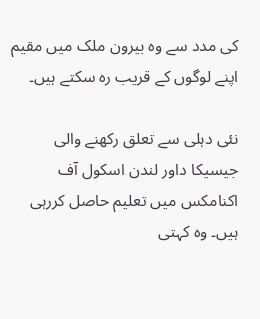کی مدد سے وہ بیرون ملک میں مقیم اپنے لوگوں کے قریب رہ سکتے ہیں۔

نئی دہلی سے تعلق رکھنے والی جیسیکا داور لندن اسکول آف اکنامکس میں تعلیم حاصل کررہی ہیں۔ وہ کہتی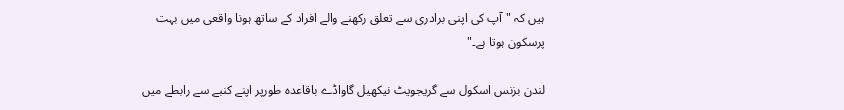ہیں کہ "آپ کی اپنی برادری سے تعلق رکھنے والے افراد کے ساتھ ہونا واقعی میں بہت پرسکون ہوتا ہے۔"

لندن بزنس اسکول سے گریجویٹ نیکھیل گاواڈے باقاعدہ طورپر اپنے کنبے سے رابطے میں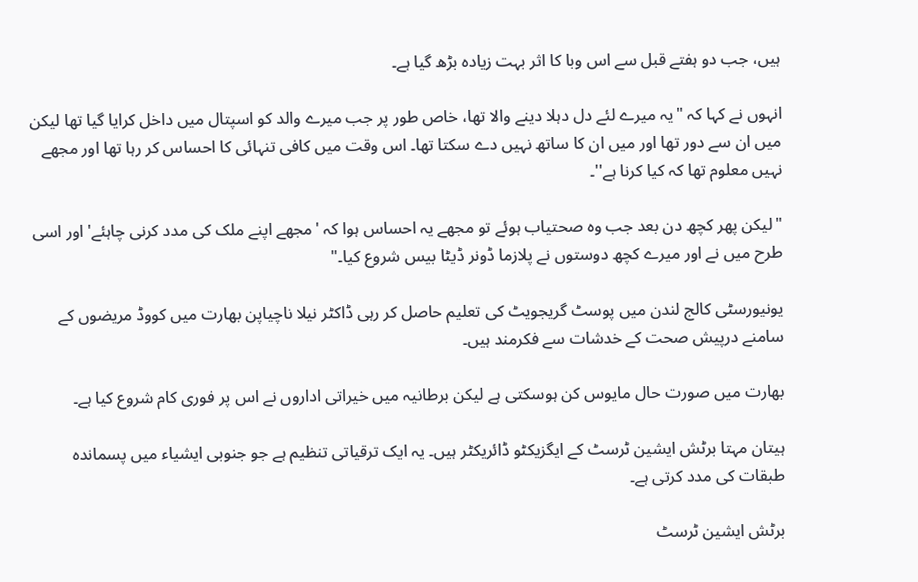ہیں، جب دو ہفتے قبل سے اس وبا کا اثر بہت زیادہ بڑھ گیا ہے۔

انہوں نے کہا کہ "یہ میرے لئے دل دہلا دینے والا تھا، خاص طور پر جب میرے والد کو اسپتال میں داخل کرایا گیا تھا لیکن میں ان سے دور تھا اور میں ان کا ساتھ نہیں دے سکتا تھا۔ اس وقت میں کافی تنہائی کا احساس کر رہا تھا اور مجھے نہیں معلوم تھا کہ کیا کرنا ہے''۔

"لیکن پھر کچھ دن بعد جب وہ صحتیاب ہوئے تو مجھے یہ احساس ہوا کہ 'مجھے اپنے ملک کی مدد کرنی چاہئے' اور اسی طرح میں نے اور میرے کچھ دوستوں نے پلازما ڈونر ڈیٹا بیس شروع کیا۔"

یونیورسٹی کالج لندن میں پوسٹ گریجویٹ کی تعلیم حاصل کر رہی ڈاکٹر نیلا ناچیاپن بھارت میں کووڈ مریضوں کے سامنے درپیش صحت کے خدشات سے فکرمند ہیں۔

بھارت میں صورت حال مایوس کن ہوسکتی ہے لیکن برطانیہ میں خیراتی اداروں نے اس پر فوری کام شروع کیا ہے۔

ہیتان مہتا برٹش ایشین ٹرسٹ کے ایگزیکٹو ڈائریکٹر ہیں۔ یہ ایک ترقیاتی تنظیم ہے جو جنوبی ایشیاء میں پسماندہ طبقات کی مدد کرتی ہے۔

برٹش ایشین ٹرسٹ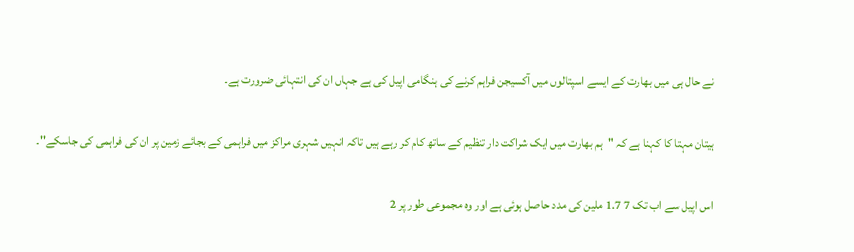نے حال ہی میں بھارت کے ایسے اسپتالوں میں آکسیجن فراہم کرنے کی ہنگامی اپیل کی ہے جہاں ان کی انتہائی ضرورت ہے۔

ہیتان مہتا کا کہنا ہے کہ "ہم بھارت میں ایک شراکت دار تنظیم کے ساتھ کام کر رہے ہیں تاکہ انہیں شہری مراکز میں فراہمی کے بجائے زمین پر ان کی فراہمی کی جاسکے''۔

اس اپیل سے اب تک 7 1.7 ملین کی مدد حاصل ہوئی ہے اور وہ مجموعی طور پر 2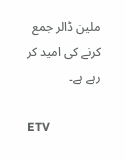ملین ڈالر جمع کرنے کی امید کر رہے ہے۔

ETV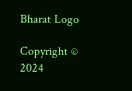Bharat Logo

Copyright © 2024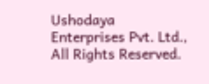Ushodaya Enterprises Pvt. Ltd., All Rights Reserved.